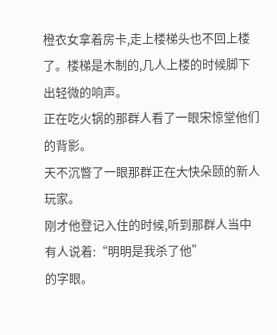橙衣女拿着房卡,走上楼梯头也不回上楼了。楼梯是木制的,几人上楼的时候脚下出轻微的响声。
正在吃火锅的那群人看了一眼宋惊堂他们的背影。
天不沉瞥了一眼那群正在大快朵颐的新人玩家。
刚才他登记入住的时候,听到那群人当中有人说着:“明明是我杀了他”
的字眼。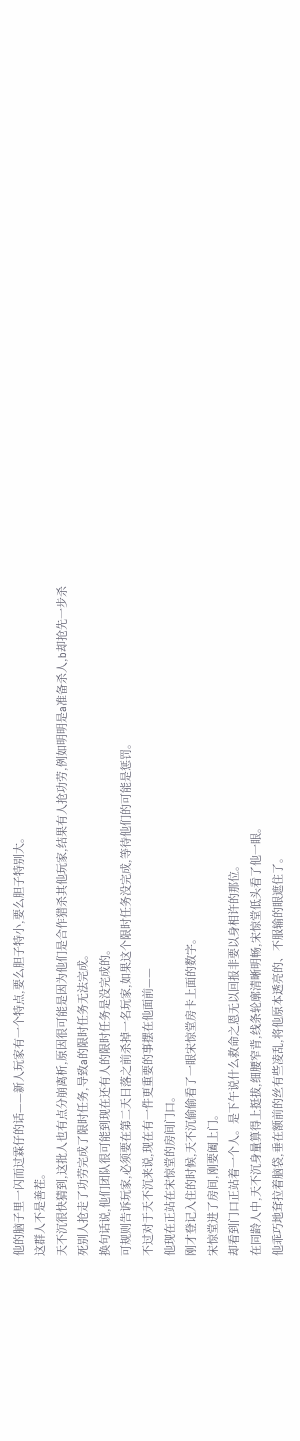他的脑子里一闪而过霖仔的话——新人玩家有一个特点,要么胆子特小,要么胆子特别大。
这群人不是善茬。
天不沉很快猜到,这批人也有点分崩离析,原因很可能是因为他们是合作猎杀其他玩家,结果有人抢功劳,例如明明是a准备杀人,b却抢先一步杀死别人抢走了功劳完成了限时任务,导致a的限时任务无法完成。
换句话说,他们团队很可能到现在还有人的限时任务是没完成的。
可规则告诉玩家,必须要在第二天日落之前杀掉一名玩家,如果这个限时任务没完成,等待他们的可能是惩罚。
不过对于天不沉来说,现在有一件更重要的事摆在他面前——
他现在正站在宋惊堂的房间门口。
刚才登记入住的时候,天不沉偷偷看了一眼宋惊堂房卡上面的数字。
宋惊堂进了房间,刚要阖上门。
却看到门口正站着一个人。是下午说什么救命之恩无以回报非要以身相许的那位。
在同龄人中,天不沉身量算得上挺拔,细腰窄背,线条轮廓清晰明畅,宋惊堂低头看了他一眼。
他乖巧地耷拉着脑袋,垂在额前的丝有些凌乱,将他原本透亮的、不服输的眼遮住了。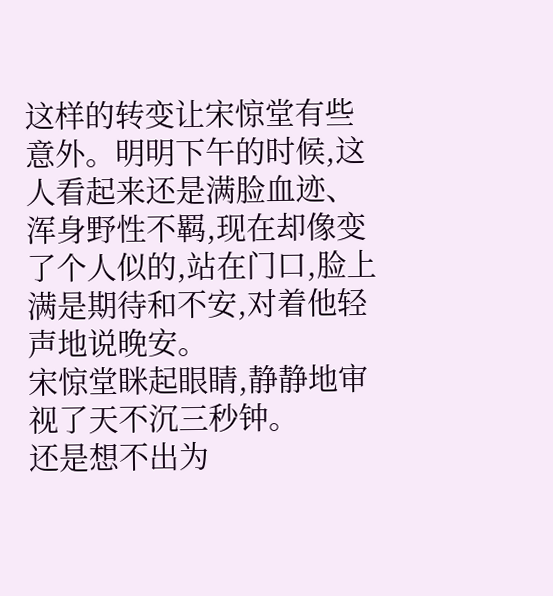这样的转变让宋惊堂有些意外。明明下午的时候,这人看起来还是满脸血迹、浑身野性不羁,现在却像变了个人似的,站在门口,脸上满是期待和不安,对着他轻声地说晚安。
宋惊堂眯起眼睛,静静地审视了天不沉三秒钟。
还是想不出为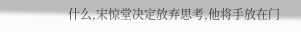什么,宋惊堂决定放弃思考,他将手放在门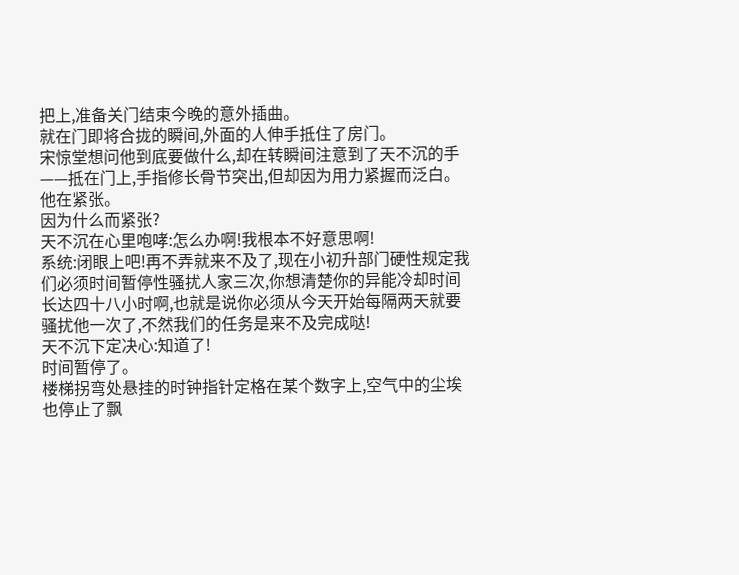把上,准备关门结束今晚的意外插曲。
就在门即将合拢的瞬间,外面的人伸手抵住了房门。
宋惊堂想问他到底要做什么,却在转瞬间注意到了天不沉的手——抵在门上,手指修长骨节突出,但却因为用力紧握而泛白。
他在紧张。
因为什么而紧张?
天不沉在心里咆哮:怎么办啊!我根本不好意思啊!
系统:闭眼上吧!再不弄就来不及了,现在小初升部门硬性规定我们必须时间暂停性骚扰人家三次,你想清楚你的异能冷却时间长达四十八小时啊,也就是说你必须从今天开始每隔两天就要骚扰他一次了,不然我们的任务是来不及完成哒!
天不沉下定决心:知道了!
时间暂停了。
楼梯拐弯处悬挂的时钟指针定格在某个数字上,空气中的尘埃也停止了飘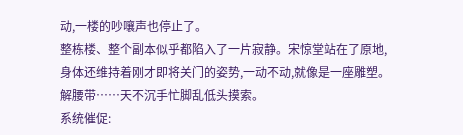动,一楼的吵嚷声也停止了。
整栋楼、整个副本似乎都陷入了一片寂静。宋惊堂站在了原地,身体还维持着刚才即将关门的姿势,一动不动,就像是一座雕塑。
解腰带……天不沉手忙脚乱低头摸索。
系统催促: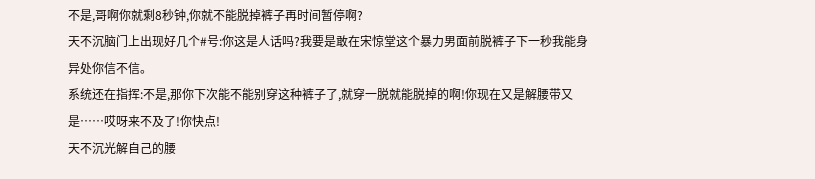不是,哥啊你就剩8秒钟,你就不能脱掉裤子再时间暂停啊?
天不沉脑门上出现好几个#号:你这是人话吗?我要是敢在宋惊堂这个暴力男面前脱裤子下一秒我能身异处你信不信。
系统还在指挥:不是,那你下次能不能别穿这种裤子了,就穿一脱就能脱掉的啊!你现在又是解腰带又是……哎呀来不及了!你快点!
天不沉光解自己的腰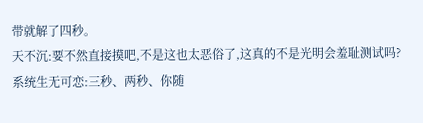带就解了四秒。
天不沉:要不然直接摸吧,不是这也太恶俗了,这真的不是光明会羞耻测试吗?
系统生无可恋:三秒、两秒、你随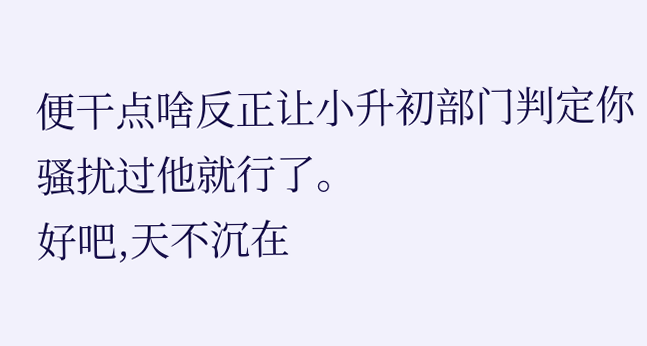便干点啥反正让小升初部门判定你骚扰过他就行了。
好吧,天不沉在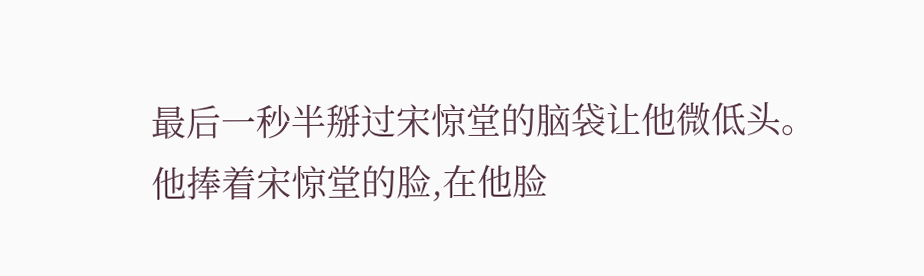最后一秒半掰过宋惊堂的脑袋让他微低头。
他捧着宋惊堂的脸,在他脸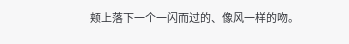颊上落下一个一闪而过的、像风一样的吻。